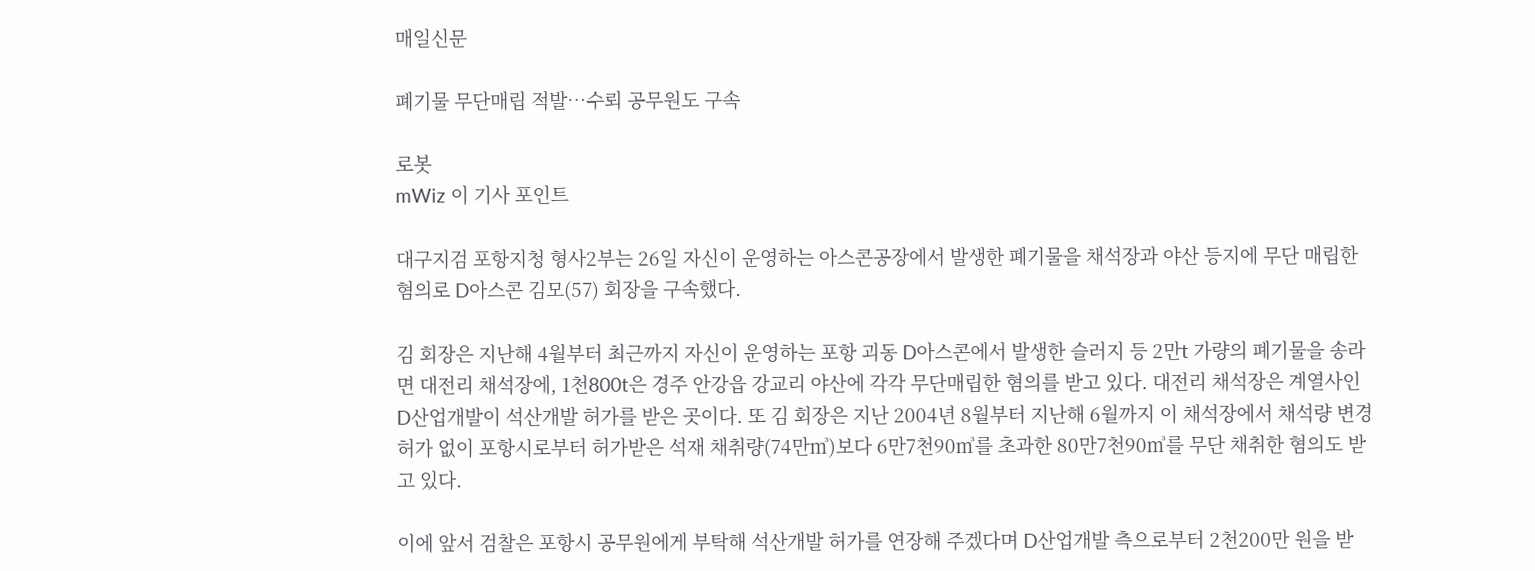매일신문

폐기물 무단매립 적발…수뢰 공무원도 구속

로봇
mWiz 이 기사 포인트

대구지검 포항지청 형사2부는 26일 자신이 운영하는 아스콘공장에서 발생한 폐기물을 채석장과 야산 등지에 무단 매립한 혐의로 D아스콘 김모(57) 회장을 구속했다.

김 회장은 지난해 4월부터 최근까지 자신이 운영하는 포항 괴동 D아스콘에서 발생한 슬러지 등 2만t 가량의 폐기물을 송라면 대전리 채석장에, 1천800t은 경주 안강읍 강교리 야산에 각각 무단매립한 혐의를 받고 있다. 대전리 채석장은 계열사인 D산업개발이 석산개발 허가를 받은 곳이다. 또 김 회장은 지난 2004년 8월부터 지난해 6월까지 이 채석장에서 채석량 변경허가 없이 포항시로부터 허가받은 석재 채취량(74만㎥)보다 6만7천90㎥를 초과한 80만7천90㎥를 무단 채취한 혐의도 받고 있다.

이에 앞서 검찰은 포항시 공무원에게 부탁해 석산개발 허가를 연장해 주겠다며 D산업개발 측으로부터 2천200만 원을 받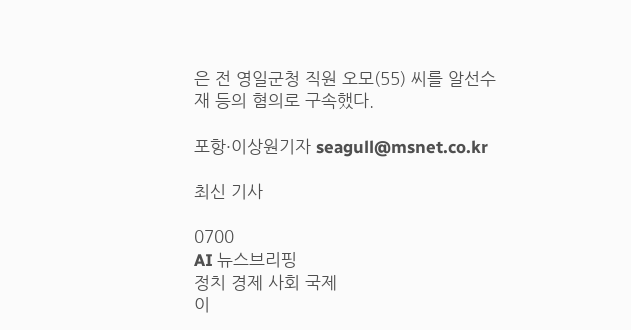은 전 영일군청 직원 오모(55) 씨를 알선수재 등의 혐의로 구속했다.

포항·이상원기자 seagull@msnet.co.kr

최신 기사

0700
AI 뉴스브리핑
정치 경제 사회 국제
이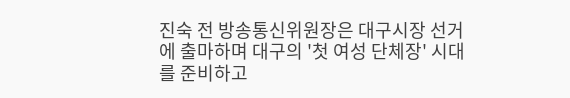진숙 전 방송통신위원장은 대구시장 선거에 출마하며 대구의 '첫 여성 단체장' 시대를 준비하고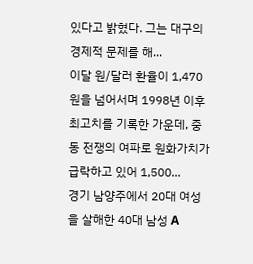있다고 밝혔다. 그는 대구의 경제적 문제를 해...
이달 원/달러 환율이 1,470원을 넘어서며 1998년 이후 최고치를 기록한 가운데, 중동 전쟁의 여파로 원화가치가 급락하고 있어 1,500...
경기 남양주에서 20대 여성을 살해한 40대 남성 A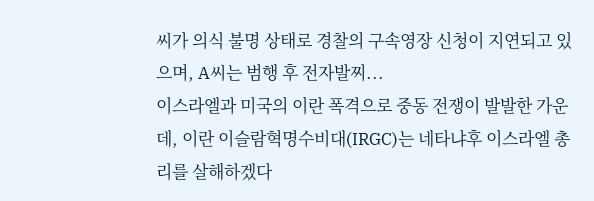씨가 의식 불명 상태로 경찰의 구속영장 신청이 지연되고 있으며, A씨는 범행 후 전자발찌...
이스라엘과 미국의 이란 폭격으로 중동 전쟁이 발발한 가운데, 이란 이슬람혁명수비대(IRGC)는 네타냐후 이스라엘 총리를 살해하겠다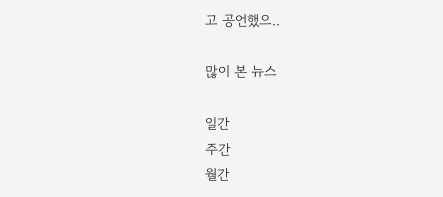고 공언했으..

많이 본 뉴스

일간
주간
월간